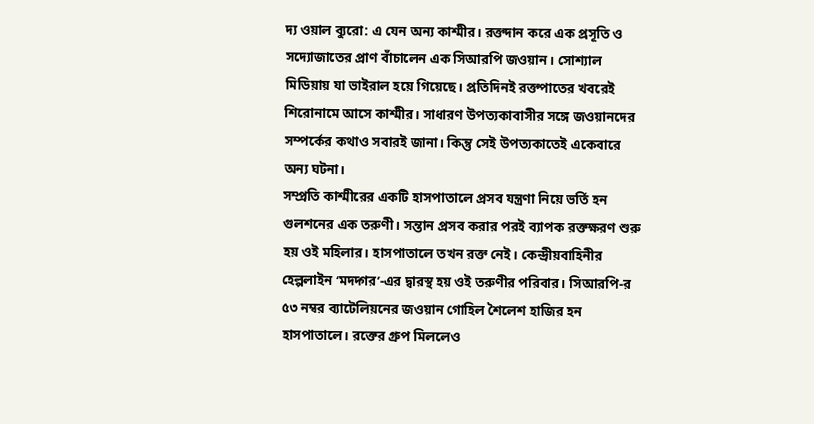দ্য ওয়াল ব্যুরো: এ যেন অন্য কাশ্মীর। রক্তদান করে এক প্রসূতি ও সদ্যোজাতের প্রাণ বাঁচালেন এক সিআরপি জওয়ান। সোশ্যাল মিডিয়ায় যা ভাইরাল হয়ে গিয়েছে। প্রতিদিনই রক্তপাতের খবরেই শিরোনামে আসে কাশ্মীর। সাধারণ উপত্যকাবাসীর সঙ্গে জওয়ানদের সম্পর্কের কথাও সবারই জানা। কিন্তু সেই উপত্যকাতেই একেবারে অন্য ঘটনা।
সম্প্রতি কাশ্মীরের একটি হাসপাতালে প্রসব যন্ত্রণা নিয়ে ভর্তি হন গুলশনের এক তরুণী। সন্তান প্রসব করার পরই ব্যাপক রক্তক্ষরণ শুরু হয় ওই মহিলার। হাসপাতালে তখন রক্ত নেই। কেন্দ্রীয়বাহিনীর হেল্পলাইন ‘মদদ্গর’-এর দ্বারস্থ হয় ওই তরুণীর পরিবার। সিআরপি-র ৫৩ নম্বর ব্যাটেলিয়নের জওয়ান গোহিল শৈলেশ হাজির হন হাসপাতালে। রক্তের গ্রুপ মিললেও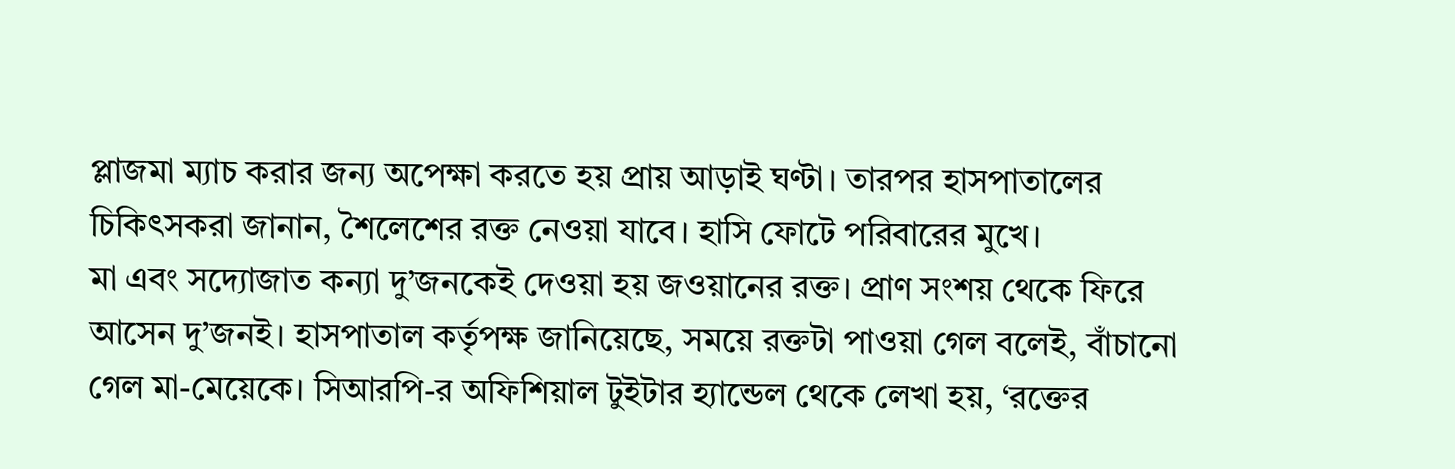প্লাজমা ম্যাচ করার জন্য অপেক্ষা করতে হয় প্রায় আড়াই ঘণ্টা। তারপর হাসপাতালের চিকিৎসকরা জানান, শৈলেশের রক্ত নেওয়া যাবে। হাসি ফোটে পরিবারের মুখে।
মা এবং সদ্যোজাত কন্যা দু’জনকেই দেওয়া হয় জওয়ানের রক্ত। প্রাণ সংশয় থেকে ফিরে আসেন দু’জনই। হাসপাতাল কর্তৃপক্ষ জানিয়েছে, সময়ে রক্তটা পাওয়া গেল বলেই, বাঁচানো গেল মা-মেয়েকে। সিআরপি-র অফিশিয়াল টুইটার হ্যান্ডেল থেকে লেখা হয়, ‘রক্তের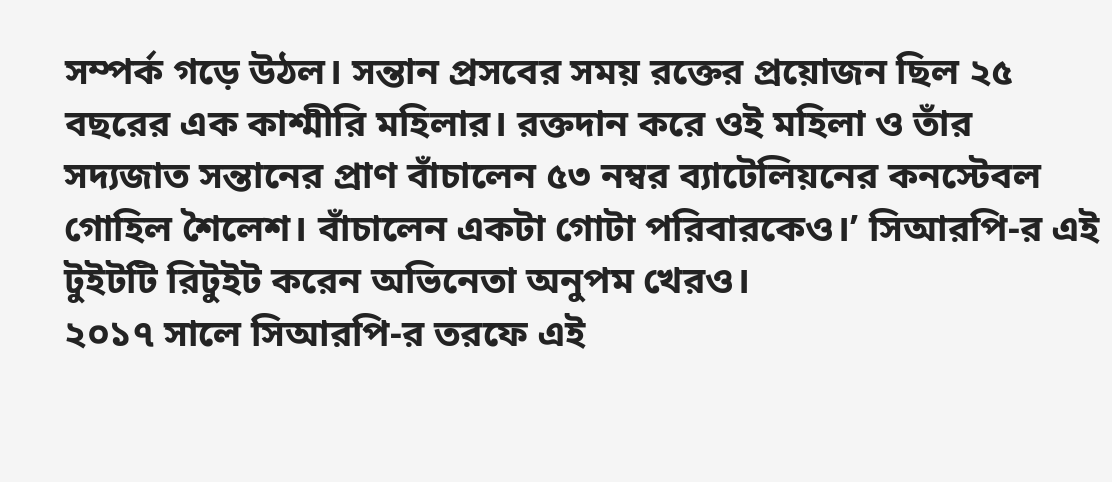সম্পর্ক গড়ে উঠল। সন্তান প্রসবের সময় রক্তের প্রয়োজন ছিল ২৫ বছরের এক কাশ্মীরি মহিলার। রক্তদান করে ওই মহিলা ও তাঁর সদ্যজাত সন্তানের প্রাণ বাঁচালেন ৫৩ নম্বর ব্যাটেলিয়নের কনস্টেবল গোহিল শৈলেশ। বাঁচালেন একটা গোটা পরিবারকেও।’ সিআরপি-র এই টুইটটি রিটুইট করেন অভিনেতা অনুপম খেরও।
২০১৭ সালে সিআরপি-র তরফে এই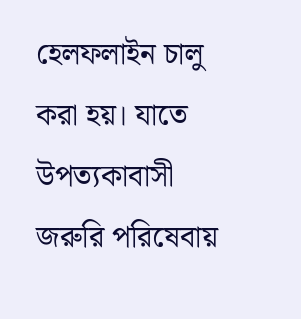হেলফলাইন চালু করা হয়। যাতে উপত্যকাবাসী জরুরি পরিষেবায়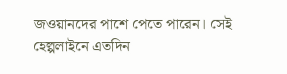জওয়ানদের পাশে পেতে পারেন। সেই হেল্পলাইনে এতদিন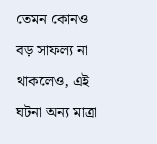তেমন কোনও বড় সাফল্য না থাকলেও, এই ঘটনা অন্য মাত্রা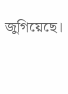জুগিয়েছে।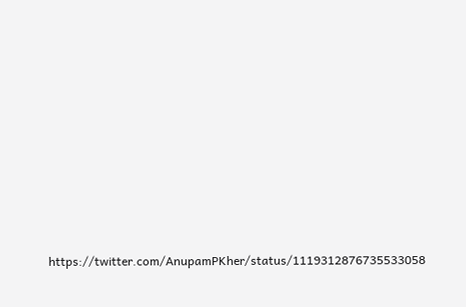https://twitter.com/AnupamPKher/status/1119312876735533058